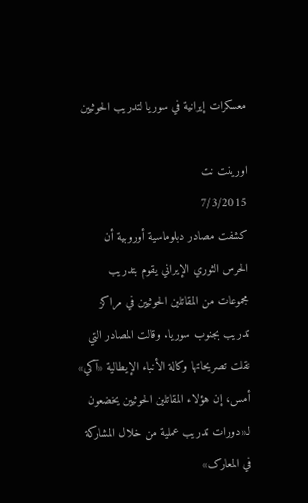معسکرات إيرانية في سوريا لتدريب الحوثيين

اورينت نت
7/3/2015
کشفت مصادر دبلوماسية أوروبية أن الحرس الثوري الإيراني يقوم بتدريب مجموعات من المقاتلين الحوثيين في مراکز تدريب بجنوب سوريا. وقالت المصادر التي نقلت تصريحاتها وکالة الأنباء الإيطالية «آکي» أمس، إن هؤلاء المقاتلين الحوثيين يخضعون لـ«دورات تدريب عملية من خلال المشارکة في المعارک»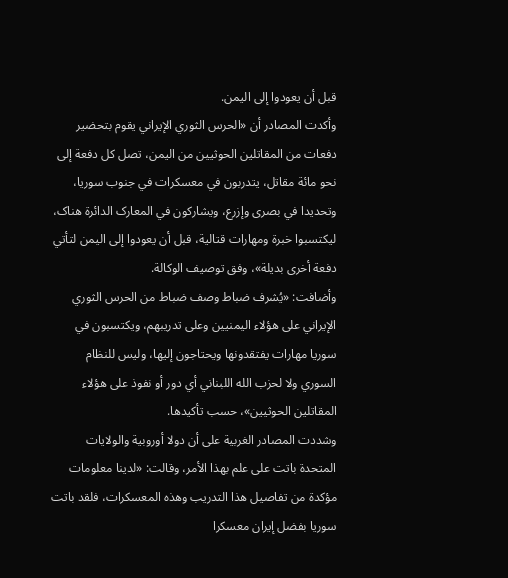قبل أن يعودوا إلی اليمن.
وأکدت المصادر أن «الحرس الثوري الإيراني يقوم بتحضير دفعات من المقاتلين الحوثيين من اليمن، تصل کل دفعة إلی نحو مائة مقاتل، يتدربون في معسکرات في جنوب سوريا، وتحديدا في بصری وإزرع، ويشارکون في المعارک الدائرة هناک، ليکتسبوا خبرة ومهارات قتالية، قبل أن يعودوا إلی اليمن لتأتي دفعة أخری بديلة»، وفق توصيف الوکالة.
وأضافت: «يُشرف ضباط وصف ضباط من الحرس الثوري الإيراني علی هؤلاء اليمنيين وعلی تدريبهم، ويکتسبون في سوريا مهارات يفتقدونها ويحتاجون إليها، وليس للنظام السوري ولا لحزب الله اللبناني أي دور أو نفوذ علی هؤلاء المقاتلين الحوثيين»، حسب تأکيدها.
وشددت المصادر الغربية علی أن دولا أوروبية والولايات المتحدة باتت علی علم بهذا الأمر، وقالت: «لدينا معلومات مؤکدة من تفاصيل هذا التدريب وهذه المعسکرات، فلقد باتت سوريا بفضل إيران معسکرا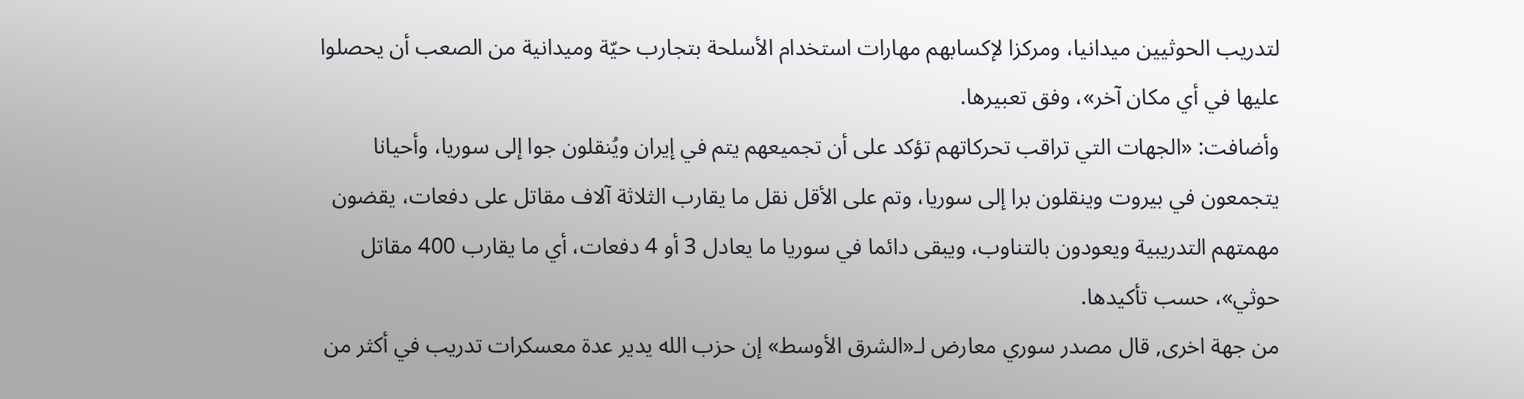لتدريب الحوثيين ميدانيا، ومرکزا لإکسابهم مهارات استخدام الأسلحة بتجارب حيّة وميدانية من الصعب أن يحصلوا عليها في أي مکان آخر»، وفق تعبيرها.
وأضافت: «الجهات التي تراقب تحرکاتهم تؤکد علی أن تجميعهم يتم في إيران ويُنقلون جوا إلی سوريا، وأحيانا يتجمعون في بيروت وينقلون برا إلی سوريا، وتم علی الأقل نقل ما يقارب الثلاثة آلاف مقاتل علی دفعات، يقضون مهمتهم التدريبية ويعودون بالتناوب، ويبقی دائما في سوريا ما يعادل 3 أو 4 دفعات، أي ما يقارب 400 مقاتل حوثي»، حسب تأکيدها.
من جهة اخری, قال مصدر سوري معارض لـ«الشرق الأوسط» إن حزب الله يدير عدة معسکرات تدريب في أکثر من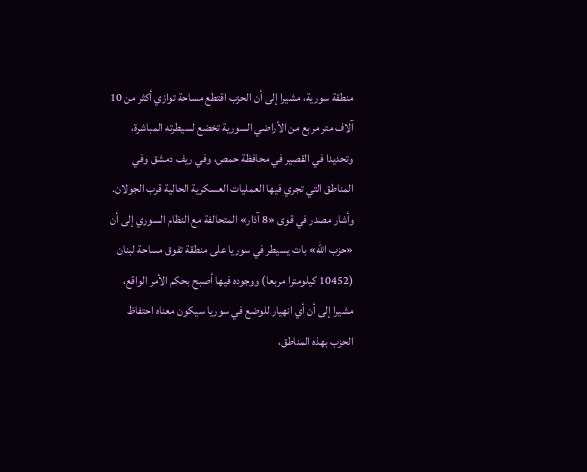منطقة سورية، مشيرا إلی أن الحزب اقتطع مساحة توازي أکثر من 10 آلاف متر مربع من الأراضي السورية تخضع لسيطرته المباشرة، وتحديدا في القصير في محافظة حمص، وفي ريف دمشق وفي المناطق التي تجري فيها العمليات العسکرية الحالية قرب الجولان.
وأشار مصدر في قوی «8 آذار» المتحالفة مع النظام السوري إلی أن «حزب الله» بات يسيطر في سوريا علی منطقة تفوق مساحة لبنان (10452 کيلومترا مربعا) ووجوده فيها أصبح بحکم الأمر الواقع، مشيرا إلی أن أي انهيار للوضع في سوريا سيکون معناه احتفاظ الحزب بهذه المناطق،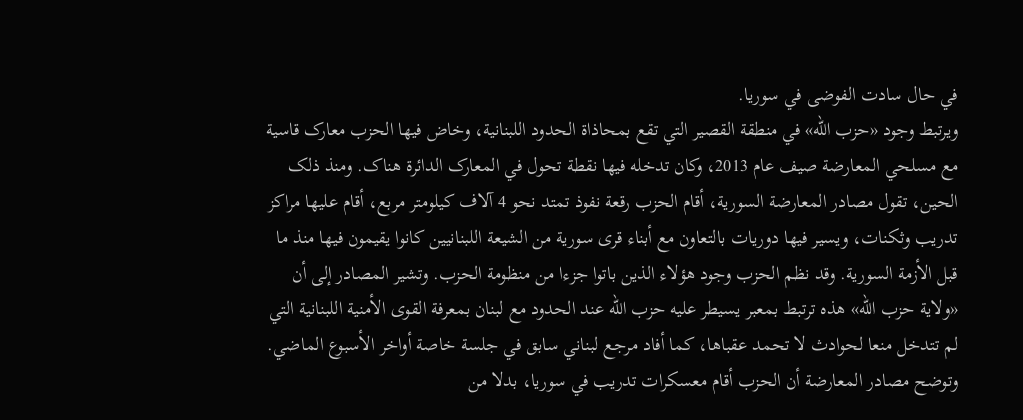في حال سادت الفوضی في سوريا.
ويرتبط وجود «حزب الله» في منطقة القصير التي تقع بمحاذاة الحدود اللبنانية، وخاض فيها الحزب معارک قاسية مع مسلحي المعارضة صيف عام 2013، وکان تدخله فيها نقطة تحول في المعارک الدائرة هناک. ومنذ ذلک الحين، تقول مصادر المعارضة السورية، أقام الحزب رقعة نفوذ تمتد نحو 4 آلاف کيلومتر مربع، أقام عليها مراکز تدريب وثکنات، ويسير فيها دوريات بالتعاون مع أبناء قری سورية من الشيعة اللبنانيين کانوا يقيمون فيها منذ ما قبل الأزمة السورية. وقد نظم الحزب وجود هؤلاء الذين باتوا جزءا من منظومة الحزب. وتشير المصادر إلی أن «ولاية حزب الله» هذه ترتبط بمعبر يسيطر عليه حزب الله عند الحدود مع لبنان بمعرفة القوی الأمنية اللبنانية التي لم تتدخل منعا لحوادث لا تحمد عقباها، کما أفاد مرجع لبناني سابق في جلسة خاصة أواخر الأسبوع الماضي.
وتوضح مصادر المعارضة أن الحزب أقام معسکرات تدريب في سوريا، بدلا من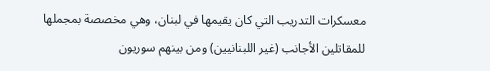معسکرات التدريب التي کان يقيمها في لبنان، وهي مخصصة بمجملها للمقاتلين الأجانب (غير اللبنانيين) ومن بينهم سوريون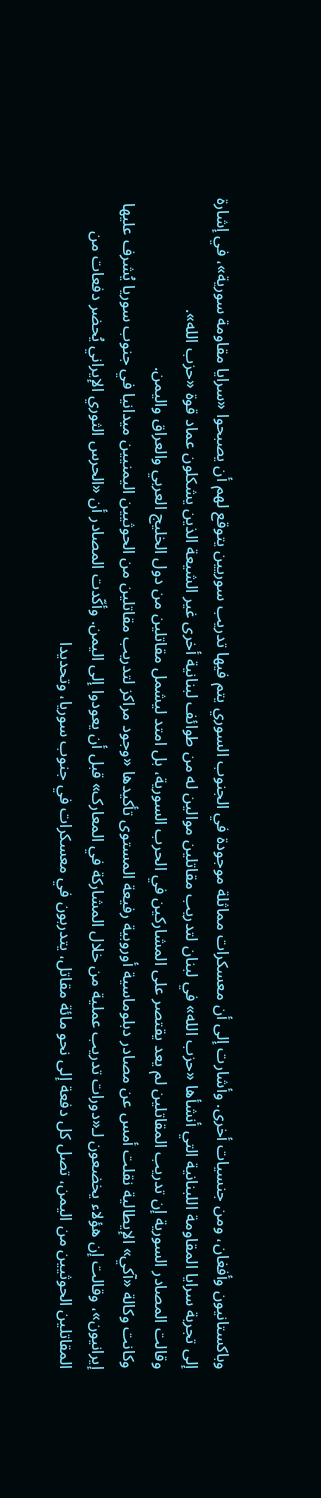وباکستانيون وأفغان، ومن جنسيات أخری. وأشارت إلی أن معسکرات مماثلة موجودة في الجنوب السوري يتم فيها تدريب سوريين يتوقع لهم أن يصبحوا «سرايا مقاومة سورية»، في إشارة إلی تجربة سرايا المقاومة اللبنانية التي أنشأها «حزب الله» في لبنان لتدريب مقاتلين موالين له من طوائف لبنانية أخری غير الشيعة الذين يشکلون عماد قوة «حزب الله».
وقالت المصادر السورية إن تدريب المقاتلين لم يعد يقتصر علی المشارکين في الحرب السورية، بل امتد ليشمل مقاتلين من دول الخليج العربي والعراق واليمن.
وکانت وکالة «آکي» الإيطالية نقلت أمس عن مصادر دبلوماسية أوروبية رفيعة المستوی تأکيدها «وجود مراکز لتدريب مقاتلين من الحوثيين اليمنيين ميدانيا في جنوب سوريا يُشرف عليها إيرانيون»، وقالت إن هؤلاء يخضعون لـ«دورات تدريب عملية من خلال المشارکة في المعارک» قبل أن يعودوا إلی اليمن. وأکّدت المصادر أن «الحرس الثوري الإيراني يُحضر دفعات من المقاتلين الحوثيين من اليمن، تصل کل دفعة إلی نحو مائة مقاتل، يتدربون في معسکرات في جنوب سوريا، وتحديدا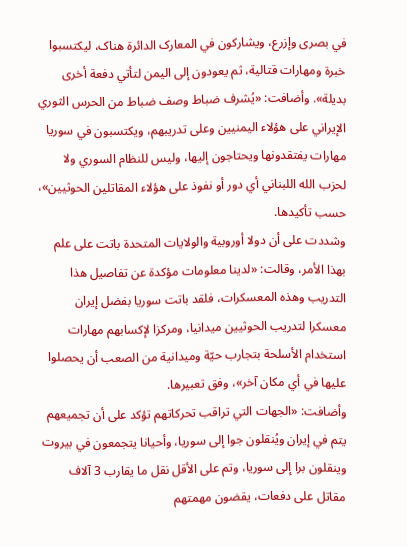في بصری وإزرع، ويشارکون في المعارک الدائرة هناک، ليکتسبوا خبرة ومهارات قتالية، ثم يعودون إلی اليمن لتأتي دفعة أخری بديلة». وأضافت: «يُشرف ضباط وصف ضباط من الحرس الثوري الإيراني علی هؤلاء اليمنيين وعلی تدريبهم، ويکتسبون في سوريا مهارات يفتقدونها ويحتاجون إليها، وليس للنظام السوري ولا لحزب الله اللبناني أي دور أو نفوذ علی هؤلاء المقاتلين الحوثيين»، حسب تأکيدها.
وشددت علی أن دولا أوروبية والولايات المتحدة باتت علی علم بهذا الأمر، وقالت: «لدينا معلومات مؤکدة عن تفاصيل هذا التدريب وهذه المعسکرات، فلقد باتت سوريا بفضل إيران معسکرا لتدريب الحوثيين ميدانيا، ومرکزا لإکسابهم مهارات استخدام الأسلحة بتجارب حيّة وميدانية من الصعب أن يحصلوا عليها في أي مکان آخر»، وفق تعبيرها.
وأضافت: «الجهات التي تراقب تحرکاتهم تؤکد علی أن تجميعهم يتم في إيران ويُنقلون جوا إلی سوريا، وأحيانا يتجمعون في بيروت وينقلون برا إلی سوريا، وتم علی الأقل نقل ما يقارب 3 آلاف مقاتل علی دفعات، يقضون مهمتهم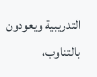التدريبية ويعودون بالتناوب،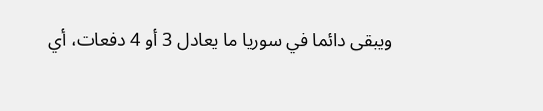ويبقی دائما في سوريا ما يعادل 3 أو 4 دفعات، أي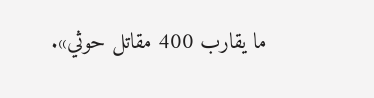ما يقارب 400 مقاتل حوثي».